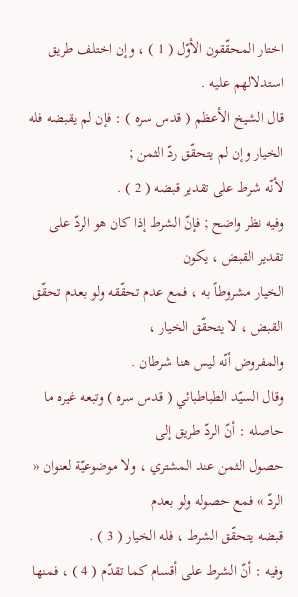اختار المحقّقون الأوّل ( 1 ) ، وإن اختلف طريق استدلالهم عليه .
قال الشيخ الأعظم ( قدس سره ) : فإن لم يقبضه فله الخيار وإن لم يتحقّق ردّ الثمن ;
لأنّه شرط على تقدير قبضه ( 2 ) .
وفيه نظر واضح ; فإنّ الشرط إذا كان هو الردّ على تقدير القبض ، يكون
الخيار مشروطاً به ، فمع عدم تحقّقه ولو بعدم تحقّق القبض ، لا يتحقّق الخيار ،
والمفروض أنّه ليس هنا شرطان .
وقال السيّد الطباطبائي ( قدس سره ) وتبعه غيره ما حاصله : أنّ الردّ طريق إلى
حصول الثمن عند المشتري ، ولا موضوعيّة لعنوان « الردّ » فمع حصوله ولو بعدم
قبضه يتحقّق الشرط ، فله الخيار ( 3 ) .
وفيه : أنّ الشرط على أقسام كما تقدّم ( 4 ) ، فمنها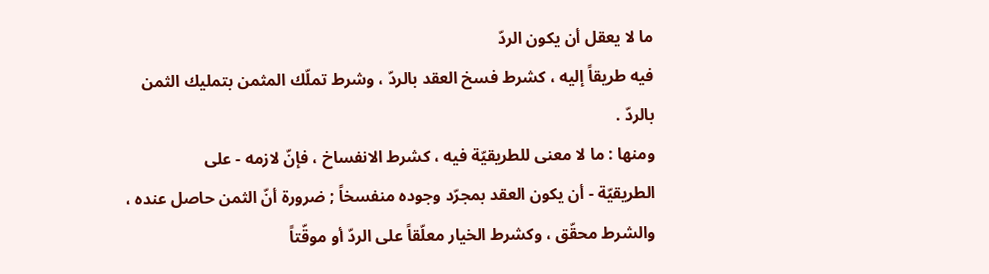ما لا يعقل أن يكون الردّ
فيه طريقاً إليه ، كشرط فسخ العقد بالردّ ، وشرط تملّك المثمن بتمليك الثمن
بالردّ .
ومنها : ما لا معنى للطريقيّة فيه ، كشرط الانفساخ ، فإنّ لازمه - على
الطريقيّة - أن يكون العقد بمجرّد وجوده منفسخاً ; ضرورة أنّ الثمن حاصل عنده ،
والشرط محقّق ، وكشرط الخيار معلّقاً على الردّ أو موقّتاً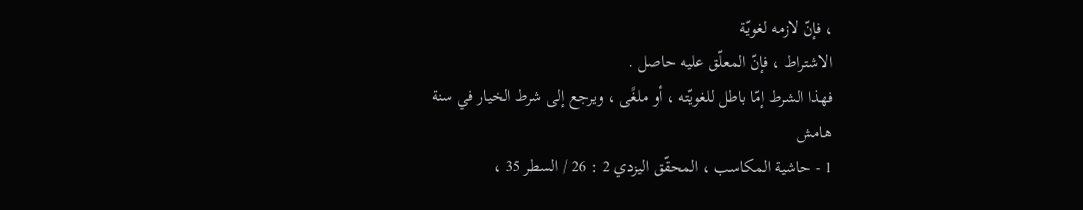، فإنّ لازمه لغويّة
الاشتراط ، فإنّ المعلّق عليه حاصل .
فهذا الشرط إمّا باطل للغويّته ، أو ملغًى ، ويرجع إلى شرط الخيار في سنة
هامش
1 - حاشية المكاسب ، المحقّق اليزدي 2 : 26 / السطر 35 ،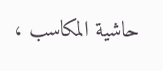حاشية المكاسب ،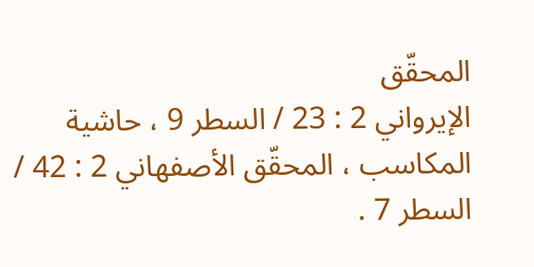المحقّق
الإيرواني 2 : 23 / السطر 9 ، حاشية المكاسب ، المحقّق الأصفهاني 2 : 42 / السطر 7 .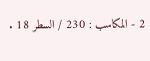2 - المكاسب : 230 / السطر 18 .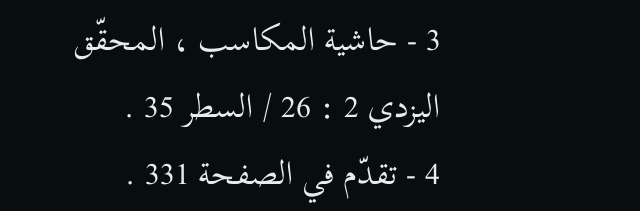3 - حاشية المكاسب ، المحقّق اليزدي 2 : 26 / السطر 35 .
4 - تقدّم في الصفحة 331 .